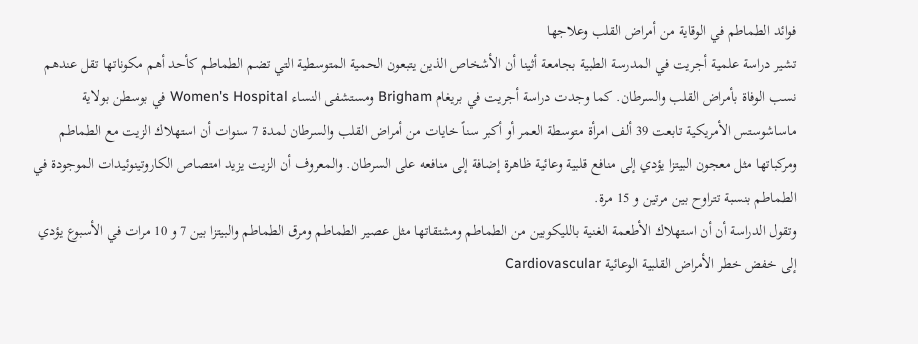فوائد الطماطم في الوقاية من أمراض القلب وعلاجها
تشير دراسة علمية أجريت في المدرسة الطبية بجامعة أثينا أن الأشخاص الذين يتبعون الحمية المتوسطية التي تضم الطماطم كأحد أهم مكوناتها تقل عندهم نسب الوفاة بأمراض القلب والسرطان. كما وجدت دراسة أجريت في بريغام Brigham ومستشفى النساء Women's Hospital في بوسطن بولاية ماساشوستس الأمريكية تابعت 39 ألف امرأة متوسطة العمر أو أكبر سناً خايات من أمراض القلب والسرطان لمدة 7 سنوات أن استهلاك الزيت مع الطماطم ومركباتها مثل معجون البيتزا يؤدي إلى منافع قلبية وعائية ظاهرة إضافة إلى منافعه على السرطان. والمعروف أن الزيت يزيد امتصاص الكاروتينوئيدات الموجودة في الطماطم بنسبة تتراوح بين مرتين و 15 مرة.
وتقول الدراسة أن أن استهلاك الأطعمة الغنية بالليكوبين من الطماطم ومشتقاتها مثل عصير الطماطم ومرق الطماطم والبيتزا بين 7 و 10 مرات في الأسبوع يؤدي إلى خفض خطر الأمراض القلبية الوعائية Cardiovascular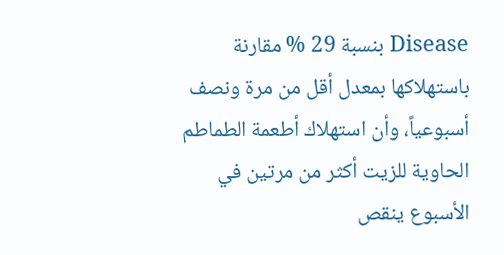Disease بنسبة 29 % مقارنة باستهلاكها بمعدل أقل من مرة ونصف أسبوعياً، وأن استهلاك أطعمة الطماطم الحاوية للزيت أكثر من مرتين في الأسبوع ينقص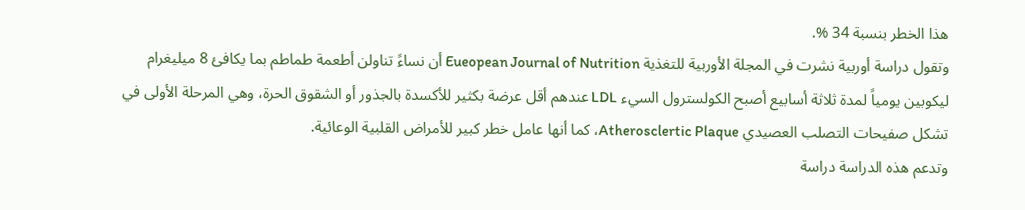هذا الخطر بنسبة 34 %.
وتقول دراسة أوربية نشرت في المجلة الأوربية للتغذية Eueopean Journal of Nutrition أن نساءً تناولن أطعمة طماطم بما يكافئ 8 ميليغرام ليكوبين يومياً لمدة ثلاثة أسابيع أصبح الكولسترول السيء LDL عندهم أقل عرضة بكثير للأكسدة بالجذور أو الشقوق الحرة، وهي المرحلة الأولى في تشكل صفيحات التصلب العصيدي Atherosclertic Plaque، كما أنها عامل خطر كبير للأمراض القلبية الوعائية.
وتدعم هذه الدراسة دراسة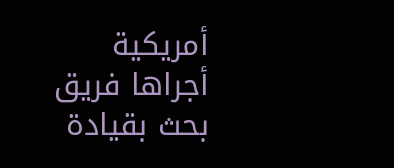أمريكية أجراها فريق بحث بقيادة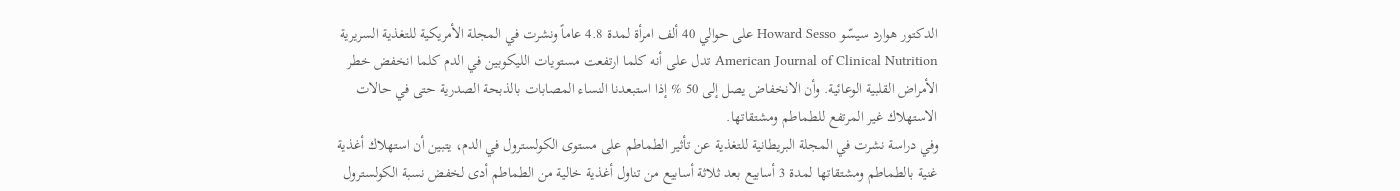الدكتور هوارد سيسّو Howard Sesso على حوالي 40 ألف امرأة لمدة 4.8 عاماً ونشرت في المجلة الأمريكية للتغذية السريرية American Journal of Clinical Nutrition تدل على أنه كلما ارتفعت مستويات الليكوبين في الدم كلما انخفض خطر الأمراض القلبية الوعائية. وأن الانخفاض يصل إلى 50 % إذا استبعدنا النساء المصابات بالذبحة الصدرية حتى في حالات الاستهلاك غير المرتفع للطماطم ومشتقاتها.
وفي دراسة نشرت في المجلة البريطانية للتغذية عن تأثير الطماطم على مستوى الكولسترول في الدم، يتبين أن استهلاك أغذية غنية بالطماطم ومشتقاتها لمدة 3 أسابيع بعد ثلاثة أسابيع من تناول أغذية خالية من الطماطم أدى لخفض نسبة الكولسترول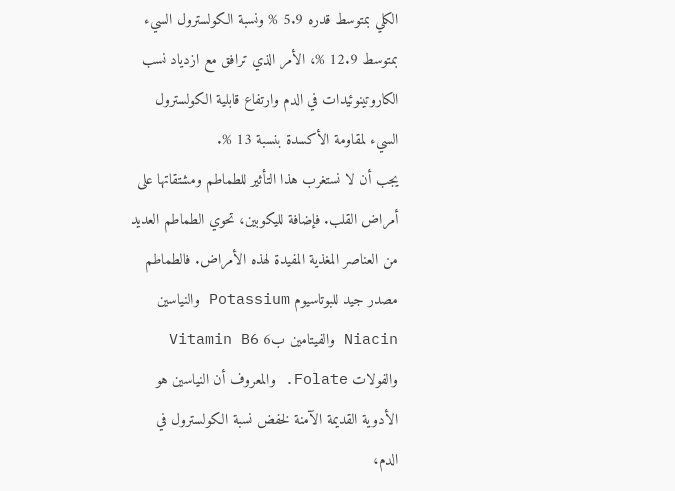الكلي بمتوسط قدره 5.9 % ونسبة الكولسترول السيء بمتوسط 12.9 %، الأمر الذي ترافق مع ازدياد نسب الكاروتينوئيدات في الدم وارتفاع قابلية الكولسترول السيء لمقاومة الأكسدة بنسبة 13 %.
يجب أن لا نستغرب هذا التأثير للطماطم ومشتقاتها على أمراض القلب. فإضافة لليكوبين، تحوي الطماطم العديد من العناصر المغذية المفيدة لهذه الأمراض. فالطماطم مصدر جيد للبوتاسيوم Potassium والنياسين Niacin والفيتامين ب6 Vitamin B6 والفولات Folate. والمعروف أن النياسين هو الأدوية القديمة الآمنة لخفض نسبة الكولسترول في الدم،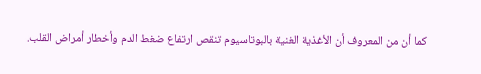كما أن من المعروف أن الأغذية الغنية بالبوتاسيوم تنقص ارتفاع ضغط الدم وأخطار أمراض القلب.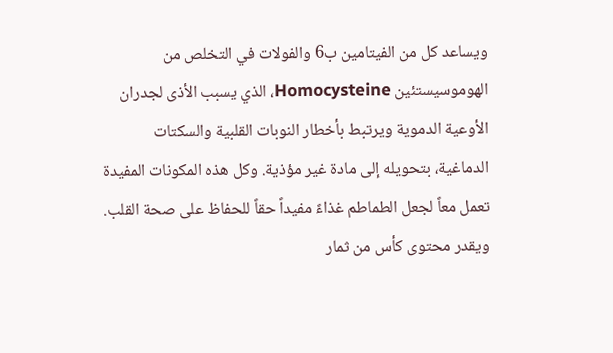ويساعد كل من الفيتامين ب6 والفولات في التخلص من الهوموسيستئين Homocysteine، الذي يسبب الأذى لجدران الأوعية الدموية ويرتبط بأخطار النوبات القلبية والسكتات الدماغية، بتحويله إلى مادة غير مؤذية. وكل هذه المكونات المفيدة تعمل معاً لجعل الطماطم غذاءً مفيداً حقاً للحفاظ على صحة القلب. ويقدر محتوى كأس من ثمار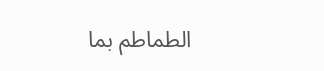الطماطم بما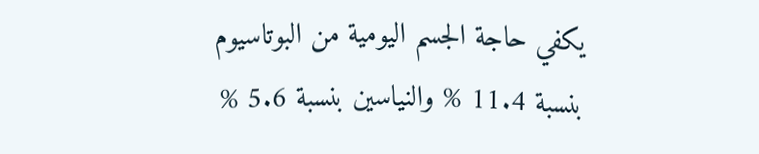يكفي حاجة الجسم اليومية من البوتاسيوم بنسبة 11.4 % والنياسين بنسبة 5.6 %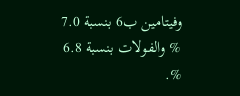وفيتامين ب6 بنسبة 7.0 % والفولات بنسبة 6.8 %.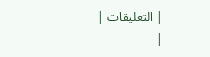| التعليقات |
|